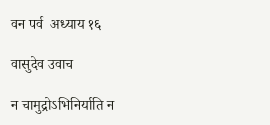वन पर्व  अध्याय १६

वासुदेव उवाच

न चामुद्रोऽभिनिर्याति न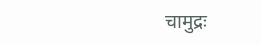चामुद्रः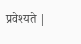प्रवेश्यते |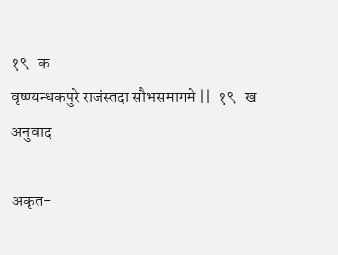१९   क
वृष्ण्यन्धकपुरे राजंस्तदा सौभसमागमे ||  १९   ख
अनुवाद

अकृत-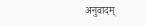अनुवादम्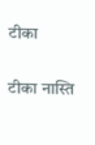टीका

टीका नास्ति